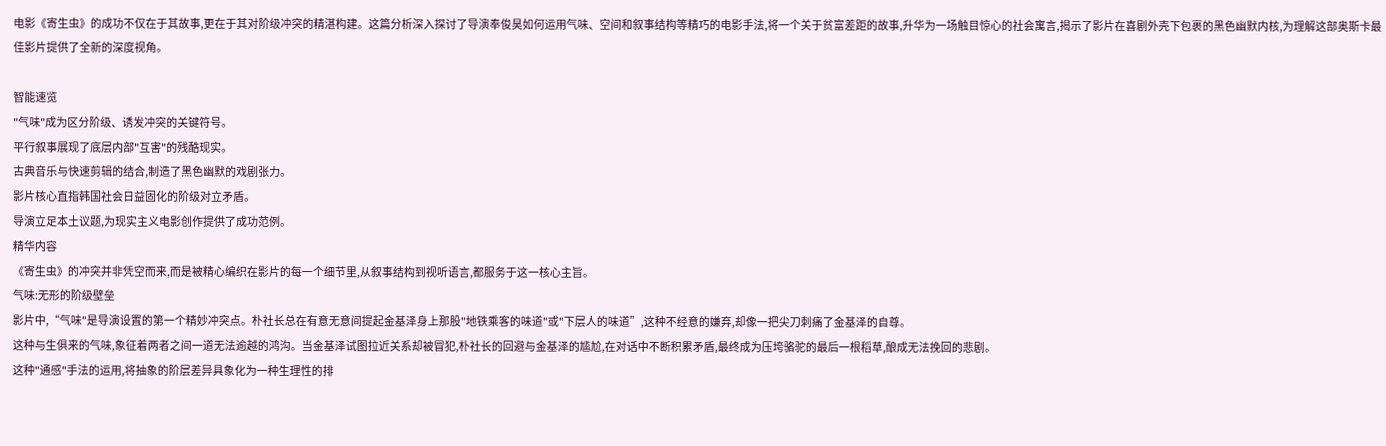电影《寄生虫》的成功不仅在于其故事,更在于其对阶级冲突的精湛构建。这篇分析深入探讨了导演奉俊昊如何运用气味、空间和叙事结构等精巧的电影手法,将一个关于贫富差距的故事,升华为一场触目惊心的社会寓言,揭示了影片在喜剧外壳下包裹的黑色幽默内核,为理解这部奥斯卡最佳影片提供了全新的深度视角。

智能速览
"气味"成为区分阶级、诱发冲突的关键符号。
平行叙事展现了底层内部"互害"的残酷现实。
古典音乐与快速剪辑的结合,制造了黑色幽默的戏剧张力。
影片核心直指韩国社会日益固化的阶级对立矛盾。
导演立足本土议题,为现实主义电影创作提供了成功范例。
精华内容
《寄生虫》的冲突并非凭空而来,而是被精心编织在影片的每一个细节里,从叙事结构到视听语言,都服务于这一核心主旨。
气味:无形的阶级壁垒
影片中,“气味"是导演设置的第一个精妙冲突点。朴社长总在有意无意间提起金基泽身上那股"地铁乘客的味道"或"下层人的味道”,这种不经意的嫌弃,却像一把尖刀刺痛了金基泽的自尊。
这种与生俱来的气味,象征着两者之间一道无法逾越的鸿沟。当金基泽试图拉近关系却被冒犯,朴社长的回避与金基泽的尴尬,在对话中不断积累矛盾,最终成为压垮骆驼的最后一根稻草,酿成无法挽回的悲剧。
这种"通感"手法的运用,将抽象的阶层差异具象化为一种生理性的排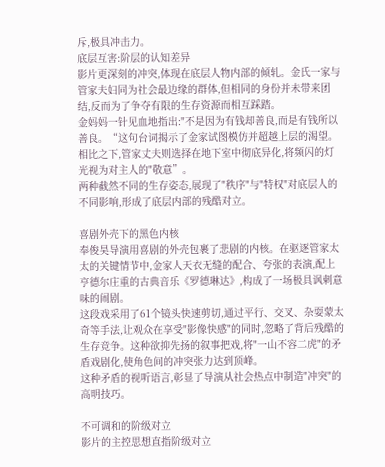斥,极具冲击力。
底层互害:阶层的认知差异
影片更深刻的冲突,体现在底层人物内部的倾轧。金氏一家与管家夫妇同为社会最边缘的群体,但相同的身份并未带来团结,反而为了争夺有限的生存资源而相互踩踏。
金妈妈一针见血地指出:"不是因为有钱却善良,而是有钱所以善良。“这句台词揭示了金家试图模仿并超越上层的渴望。相比之下,管家丈夫则选择在地下室中彻底异化,将频闪的灯光视为对主人的"敬意”。
两种截然不同的生存姿态,展现了"秩序"与"特权"对底层人的不同影响,形成了底层内部的残酷对立。

喜剧外壳下的黑色内核
奉俊昊导演用喜剧的外壳包裹了悲剧的内核。在驱逐管家太太的关键情节中,金家人天衣无缝的配合、夸张的表演,配上亨德尔庄重的古典音乐《罗德琳达》,构成了一场极具讽刺意味的闹剧。
这段戏采用了61个镜头快速剪切,通过平行、交叉、杂耍蒙太奇等手法,让观众在享受"影像快感"的同时,忽略了背后残酷的生存竞争。这种欲抑先扬的叙事把戏,将"一山不容二虎"的矛盾戏剧化,使角色间的冲突张力达到顶峰。
这种矛盾的视听语言,彰显了导演从社会热点中制造"冲突"的高明技巧。

不可调和的阶级对立
影片的主控思想直指阶级对立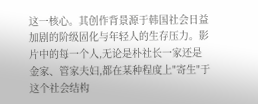这一核心。其创作背景源于韩国社会日益加剧的阶级固化与年轻人的生存压力。影片中的每一个人,无论是朴社长一家还是金家、管家夫妇,都在某种程度上"寄生"于这个社会结构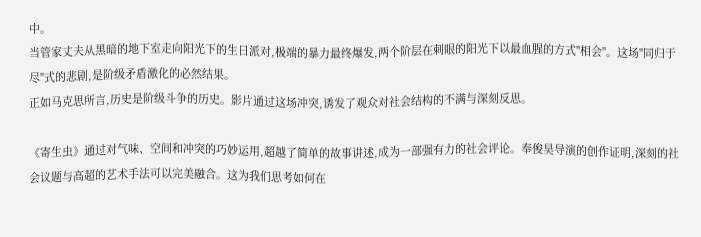中。
当管家丈夫从黑暗的地下室走向阳光下的生日派对,极端的暴力最终爆发,两个阶层在刺眼的阳光下以最血腥的方式"相会"。这场"同归于尽"式的悲剧,是阶级矛盾激化的必然结果。
正如马克思所言,历史是阶级斗争的历史。影片通过这场冲突,诱发了观众对社会结构的不满与深刻反思。

《寄生虫》通过对气味、空间和冲突的巧妙运用,超越了简单的故事讲述,成为一部强有力的社会评论。奉俊昊导演的创作证明,深刻的社会议题与高超的艺术手法可以完美融合。这为我们思考如何在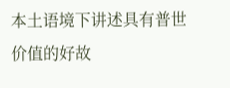本土语境下讲述具有普世价值的好故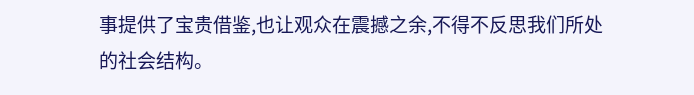事提供了宝贵借鉴,也让观众在震撼之余,不得不反思我们所处的社会结构。